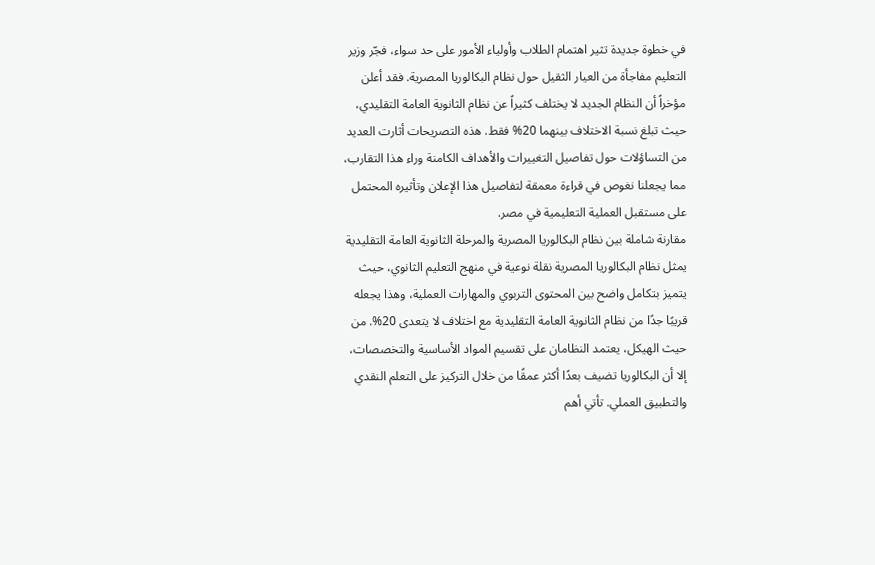في خطوة جديدة تثير اهتمام الطلاب وأولياء الأمور على حد سواء، فجّر وزير التعليم مفاجأة من العيار الثقيل حول نظام البكالوريا المصرية. فقد أعلن مؤخراً أن النظام الجديد لا يختلف كثيراً عن نظام الثانوية العامة التقليدي، حيث تبلغ نسبة الاختلاف بينهما 20% فقط. هذه التصريحات أثارت العديد من التساؤلات حول تفاصيل التغييرات والأهداف الكامنة وراء هذا التقارب، مما يجعلنا نغوص في قراءة معمقة لتفاصيل هذا الإعلان وتأثيره المحتمل على مستقبل العملية التعليمية في مصر.
مقارنة شاملة بين نظام البكالوريا المصرية والمرحلة الثانوية العامة التقليدية
يمثل نظام البكالوريا المصرية نقلة نوعية في منهج التعليم الثانوي، حيث يتميز بتكامل واضح بين المحتوى التربوي والمهارات العملية، وهذا يجعله قريبًا جدًا من نظام الثانوية العامة التقليدية مع اختلاف لا يتعدى 20%. من حيث الهيكل، يعتمد النظامان على تقسيم المواد الأساسية والتخصصات، إلا أن البكالوريا تضيف بعدًا أكثر عمقًا من خلال التركيز على التعلم النقدي والتطبيق العملي. تأتي أهم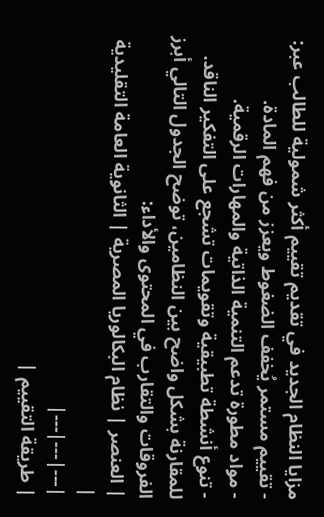مزايا النظام الجديد في تقديم تقييم أكثر شمولية للطالب عبر:
- تقييم مستمر يُخفف الضغوط ويعزز من فهم المادة.
- مواد مطورة تدعم التنمية الذاتية والمهارات الرقمية.
- تنوع أنشطة تطبيقية وتقويمات تشجع على التفكير الناقد.
للمقارنة بشكل واضح بين النظامين، توضح الجدول التالي أبرز الفروقات والتقارب في المحتوى والأداء:
| العنصر | نظام البكالوريا المصرية | الثانوية العامة التقليدية |
|---|---|---|
| طريقة التقييم |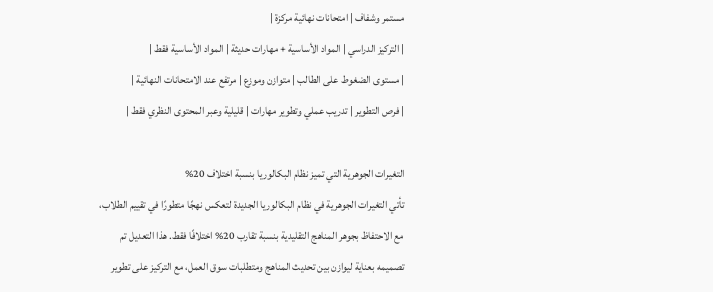مستمر وشفاف | امتحانات نهائية مركزة |
| التركيز الدراسي | المواد الأساسية + مهارات حديثة | المواد الأساسية فقط |
| مستوى الضغوط على الطالب | متوازن وموزع | مرتفع عند الامتحانات النهائية |
| فرص التطوير | تدريب عملي وتطوير مهارات | قليلية وعبر المحتوى النظري فقط |

التغيرات الجوهرية التي تميز نظام البكالوريا بنسبة اختلاف 20%
تأتي التغيرات الجوهرية في نظام البكالوريا الجديدة لتعكس نهجًا متطورًا في تقييم الطلاب، مع الاحتفاظ بجوهر المناهج التقليدية بنسبة تقارب 20% اختلافًا فقط. هذا التعديل تم تصميمه بعناية ليوازن بين تحديث المناهج ومتطلبات سوق العمل، مع التركيز على تطوير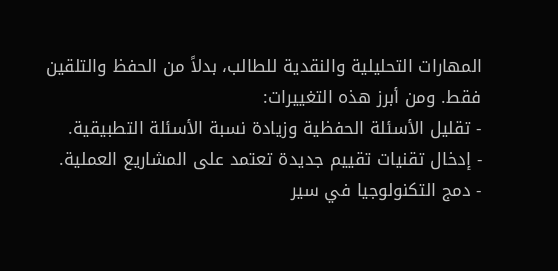المهارات التحليلية والنقدية للطالب، بدلاً من الحفظ والتلقين فقط. ومن أبرز هذه التغييرات:
- تقليل الأسئلة الحفظية وزيادة نسبة الأسئلة التطبيقية.
- إدخال تقنيات تقييم جديدة تعتمد على المشاريع العملية.
- دمج التكنولوجيا في سير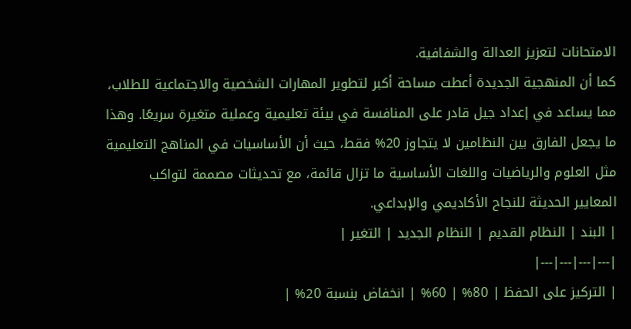الامتحانات لتعزيز العدالة والشفافية.
كما أن المنهجية الجديدة أعطت مساحة أكبر لتطوير المهارات الشخصية والاجتماعية للطلاب، مما يساعد في إعداد جيل قادر على المنافسة في بيئة تعليمية وعملية متغيرة سريعًا. وهذا ما يجعل الفارق بين النظامين لا يتجاوز 20% فقط، حيث أن الأساسيات في المناهج التعليمية مثل العلوم والرياضيات واللغات الأساسية ما تزال قائمة، مع تحديثات مصممة لتواكب المعايير الحديثة للنجاح الأكاديمي والإبداعي.
| البند | النظام القديم | النظام الجديد | التغير |
|---|---|---|---|
| التركيز على الحفظ | 80% | 60% | انخفاض بنسبة 20% |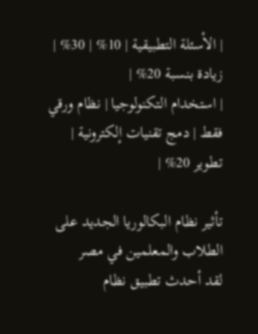| الأسئلة التطبيقية | 10% | 30% | زيادة بنسبة 20% |
| استخدام التكنولوجيا | نظام ورقي فقط | دمج تقنيات إلكترونية | تطوير 20% |

تأثير نظام البكالوريا الجديد على الطلاب والمعلمين في مصر
لقد أحدث تطبيق نظام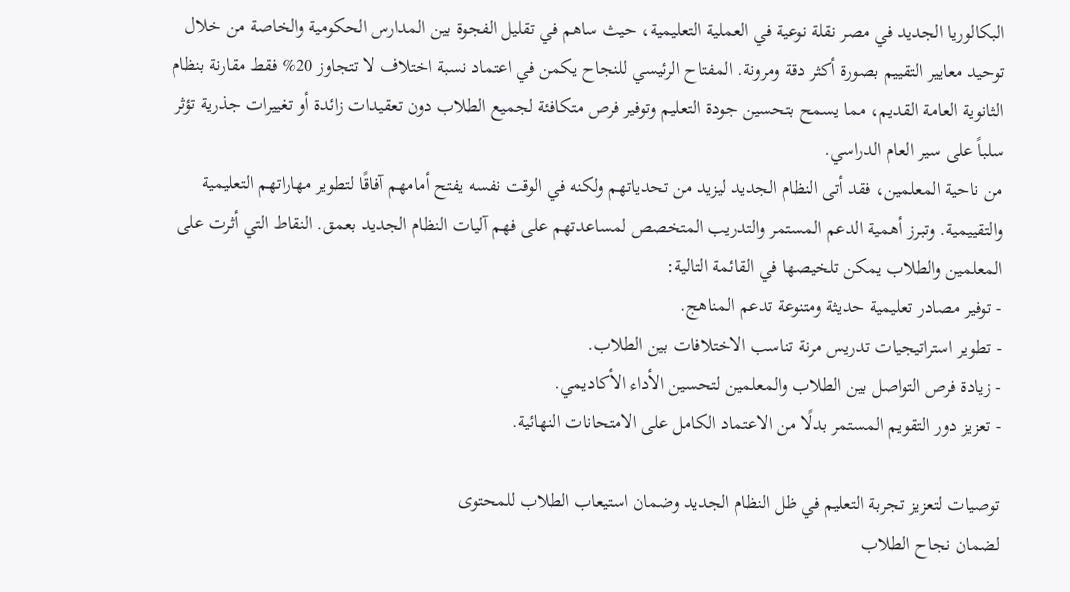البكالوريا الجديد في مصر نقلة نوعية في العملية التعليمية، حيث ساهم في تقليل الفجوة بين المدارس الحكومية والخاصة من خلال توحيد معايير التقييم بصورة أكثر دقة ومرونة. المفتاح الرئيسي للنجاح يكمن في اعتماد نسبة اختلاف لا تتجاوز 20% فقط مقارنة بنظام الثانوية العامة القديم، مما يسمح بتحسين جودة التعليم وتوفير فرص متكافئة لجميع الطلاب دون تعقيدات زائدة أو تغييرات جذرية تؤثر سلباً على سير العام الدراسي.
من ناحية المعلمين، فقد أتى النظام الجديد ليزيد من تحدياتهم ولكنه في الوقت نفسه يفتح أمامهم آفاقًا لتطوير مهاراتهم التعليمية والتقييمية. وتبرز أهمية الدعم المستمر والتدريب المتخصص لمساعدتهم على فهم آليات النظام الجديد بعمق. النقاط التي أثرت على المعلمين والطلاب يمكن تلخيصها في القائمة التالية:
- توفير مصادر تعليمية حديثة ومتنوعة تدعم المناهج.
- تطوير استراتيجيات تدريس مرنة تناسب الاختلافات بين الطلاب.
- زيادة فرص التواصل بين الطلاب والمعلمين لتحسين الأداء الأكاديمي.
- تعزيز دور التقويم المستمر بدلًا من الاعتماد الكامل على الامتحانات النهائية.

توصيات لتعزيز تجربة التعليم في ظل النظام الجديد وضمان استيعاب الطلاب للمحتوى
لضمان نجاح الطلاب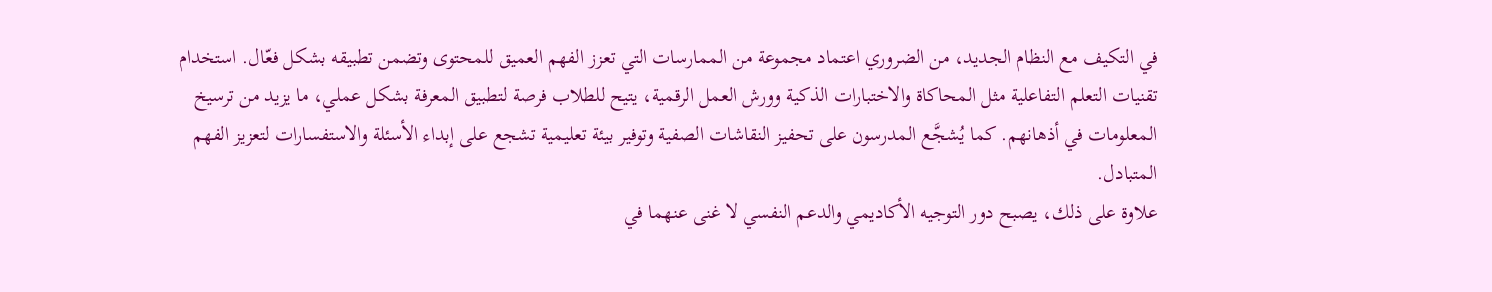في التكيف مع النظام الجديد، من الضروري اعتماد مجموعة من الممارسات التي تعزز الفهم العميق للمحتوى وتضمن تطبيقه بشكل فعّال. استخدام تقنيات التعلم التفاعلية مثل المحاكاة والاختبارات الذكية وورش العمل الرقمية، يتيح للطلاب فرصة لتطبيق المعرفة بشكل عملي، ما يزيد من ترسيخ المعلومات في أذهانهم. كما يُشجَّع المدرسون على تحفيز النقاشات الصفية وتوفير بيئة تعليمية تشجع على إبداء الأسئلة والاستفسارات لتعزيز الفهم المتبادل.
علاوة على ذلك، يصبح دور التوجيه الأكاديمي والدعم النفسي لا غنى عنهما في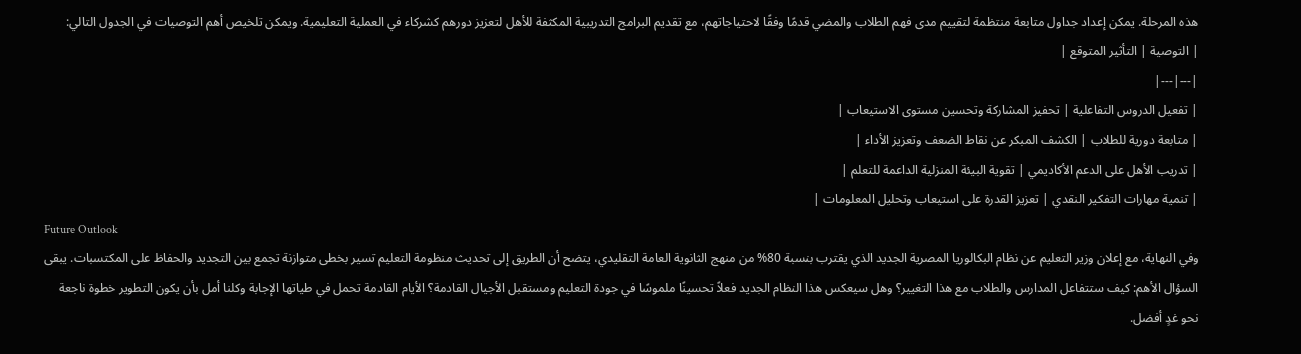هذه المرحلة. يمكن إعداد جداول متابعة منتظمة لتقييم مدى فهم الطلاب والمضي قدمًا وفقًا لاحتياجاتهم، مع تقديم البرامج التدريبية المكثفة للأهل لتعزيز دورهم كشركاء في العملية التعليمية. ويمكن تلخيص أهم التوصيات في الجدول التالي:
| التوصية | التأثير المتوقع |
|---|---|
| تفعيل الدروس التفاعلية | تحفيز المشاركة وتحسين مستوى الاستيعاب |
| متابعة دورية للطلاب | الكشف المبكر عن نقاط الضعف وتعزيز الأداء |
| تدريب الأهل على الدعم الأكاديمي | تقوية البيئة المنزلية الداعمة للتعلم |
| تنمية مهارات التفكير النقدي | تعزيز القدرة على استيعاب وتحليل المعلومات |
Future Outlook
وفي النهاية، مع إعلان وزير التعليم عن نظام البكالوريا المصرية الجديد الذي يقترب بنسبة 80% من منهج الثانوية العامة التقليدي، يتضح أن الطريق إلى تحديث منظومة التعليم تسير بخطى متوازنة تجمع بين التجديد والحفاظ على المكتسبات. يبقى السؤال الأهم: كيف ستتفاعل المدارس والطلاب مع هذا التغيير؟ وهل سيعكس هذا النظام الجديد فعلاً تحسينًا ملموسًا في جودة التعليم ومستقبل الأجيال القادمة؟ الأيام القادمة تحمل في طياتها الإجابة وكلنا أمل بأن يكون التطوير خطوة ناجعة نحو غدٍ أفضل.